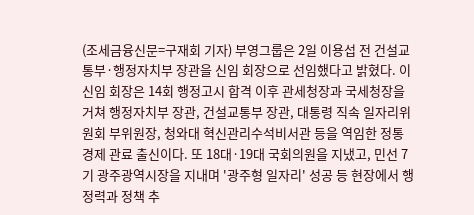(조세금융신문=구재회 기자) 부영그룹은 2일 이용섭 전 건설교통부·행정자치부 장관을 신임 회장으로 선임했다고 밝혔다. 이 신임 회장은 14회 행정고시 합격 이후 관세청장과 국세청장을 거쳐 행정자치부 장관, 건설교통부 장관, 대통령 직속 일자리위원회 부위원장, 청와대 혁신관리수석비서관 등을 역임한 정통 경제 관료 출신이다. 또 18대·19대 국회의원을 지냈고, 민선 7기 광주광역시장을 지내며 '광주형 일자리' 성공 등 현장에서 행정력과 정책 추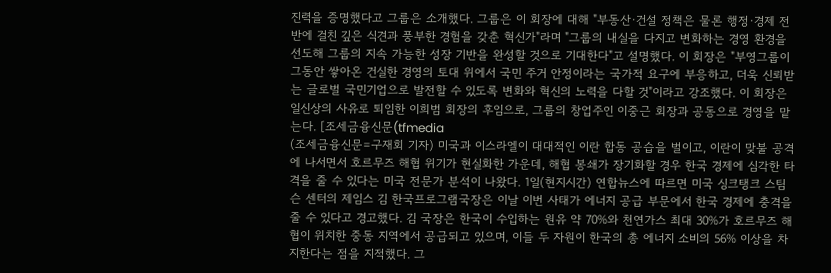진력을 증명했다고 그룹은 소개했다. 그룹은 이 회장에 대해 "부동산·건설 정책은 물론 행정·경제 전반에 걸친 깊은 식견과 풍부한 경험을 갖춘 혁신가"라며 "그룹의 내실을 다지고 변화하는 경영 환경을 선도해 그룹의 지속 가능한 성장 기반을 완성할 것으로 기대한다"고 설명했다. 이 회장은 "부영그룹이 그동안 쌓아온 건실한 경영의 토대 위에서 국민 주거 안정이라는 국가적 요구에 부응하고, 더욱 신뢰받는 글로벌 국민기업으로 발전할 수 있도록 변화와 혁신의 노력을 다할 것"이라고 강조했다. 이 회장은 일신상의 사유로 퇴임한 이희범 회장의 후임으로, 그룹의 창업주인 이중근 회장과 공동으로 경영을 맡는다. [조세금융신문(tfmedia
(조세금융신문=구재회 기자) 미국과 이스라엘이 대대적인 이란 합동 공습을 벌이고, 이란이 맞불 공격에 나서면서 호르무즈 해협 위기가 현실화한 가운데, 해협 봉쇄가 장기화할 경우 한국 경제에 심각한 타격을 줄 수 있다는 미국 전문가 분석이 나왔다. 1일(현지시간) 연합뉴스에 따르면 미국 싱크탱크 스팀슨 센터의 제임스 김 한국프로그램국장은 이날 이번 사태가 에너지 공급 부문에서 한국 경제에 충격을 줄 수 있다고 경고했다. 김 국장은 한국이 수입하는 원유 약 70%와 천연가스 최대 30%가 호르무즈 해협이 위치한 중동 지역에서 공급되고 있으며, 이들 두 자원이 한국의 총 에너지 소비의 56% 이상을 차지한다는 점을 지적했다. 그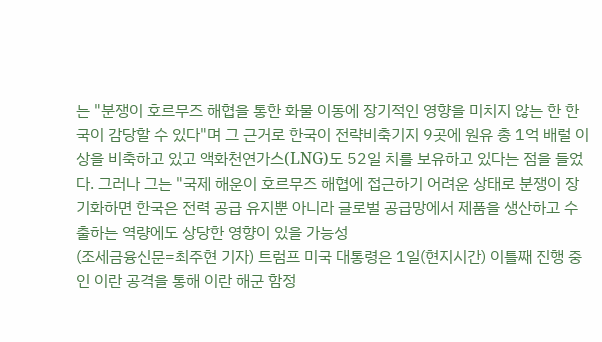는 "분쟁이 호르무즈 해협을 통한 화물 이동에 장기적인 영향을 미치지 않는 한 한국이 감당할 수 있다"며 그 근거로 한국이 전략비축기지 9곳에 원유 총 1억 배럴 이상을 비축하고 있고 액화천연가스(LNG)도 52일 치를 보유하고 있다는 점을 들었다. 그러나 그는 "국제 해운이 호르무즈 해협에 접근하기 어려운 상태로 분쟁이 장기화하면 한국은 전력 공급 유지뿐 아니라 글로벌 공급망에서 제품을 생산하고 수출하는 역량에도 상당한 영향이 있을 가능성
(조세금융신문=최주현 기자) 트럼프 미국 대통령은 1일(현지시간) 이틀째 진행 중인 이란 공격을 통해 이란 해군 함정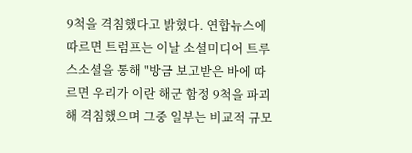9척을 격침했다고 밝혔다. 연합뉴스에 따르면 트럼프는 이날 소셜미디어 트루스소셜을 통해 "방금 보고받은 바에 따르면 우리가 이란 해군 함정 9척을 파괴해 격침했으며 그중 일부는 비교적 규모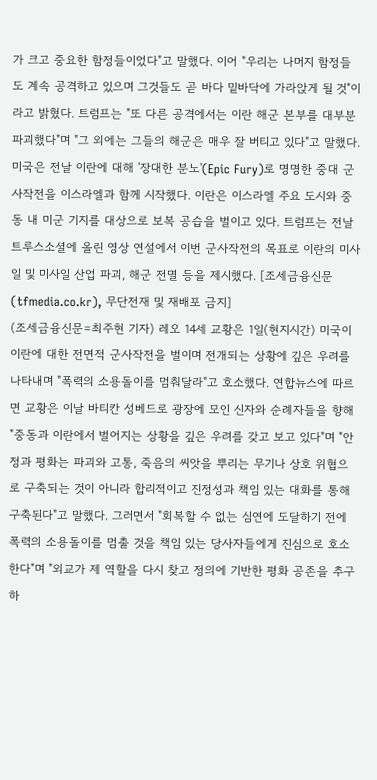가 크고 중요한 함정들이었다"고 말했다. 이어 "우리는 나머지 함정들도 계속 공격하고 있으며 그것들도 곧 바다 밑바닥에 가라앉게 될 것"이라고 밝혔다. 트럼프는 "또 다른 공격에서는 이란 해군 본부를 대부분 파괴했다"며 "그 외에는 그들의 해군은 매우 잘 버티고 있다"고 말했다. 미국은 전날 이란에 대해 '장대한 분노'(Epic Fury)로 명명한 중대 군사작전을 이스라엘과 함께 시작했다. 이란은 이스라엘 주요 도시와 중동 내 미군 기지를 대상으로 보복 공습을 벌이고 있다. 트럼프는 전날 트루스소셜에 올린 영상 연설에서 이번 군사작전의 목표로 이란의 미사일 및 미사일 산업 파괴, 해군 전멸 등을 제시했다. [조세금융신문(tfmedia.co.kr), 무단전재 및 재배포 금지]
(조세금융신문=최주현 기자) 레오 14세 교황은 1일(현지시간) 미국이 이란에 대한 전면적 군사작전을 벌이며 전개되는 상황에 깊은 우려를 나타내며 "폭력의 소용돌이를 멈춰달라"고 호소했다. 연합뉴스에 따르면 교황은 이날 바티칸 성베드로 광장에 모인 신자와 순례자들을 향해 "중동과 이란에서 벌어지는 상황을 깊은 우려를 갖고 보고 있다"며 "안정과 평화는 파괴와 고통, 죽음의 씨앗을 뿌리는 무기나 상호 위협으로 구축되는 것이 아니라 합리적이고 진정성과 책임 있는 대화를 통해 구축된다"고 말했다. 그러면서 "회복할 수 없는 심연에 도달하기 전에 폭력의 소용돌이를 멈출 것을 책임 있는 당사자들에게 진심으로 호소한다"며 "외교가 제 역할을 다시 찾고 정의에 기반한 평화 공존을 추구하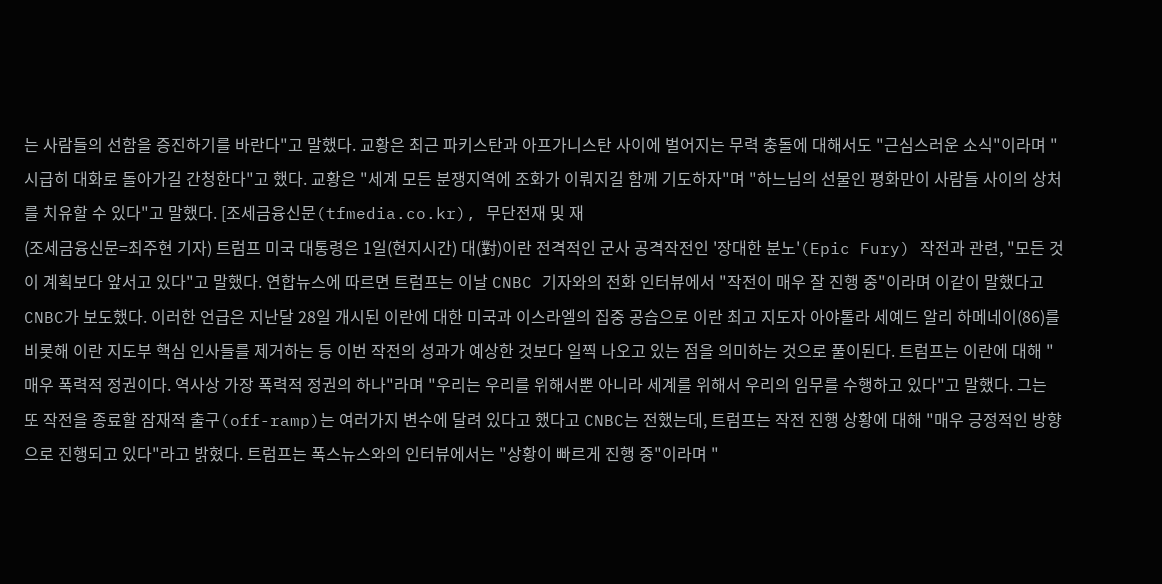는 사람들의 선함을 증진하기를 바란다"고 말했다. 교황은 최근 파키스탄과 아프가니스탄 사이에 벌어지는 무력 충돌에 대해서도 "근심스러운 소식"이라며 "시급히 대화로 돌아가길 간청한다"고 했다. 교황은 "세계 모든 분쟁지역에 조화가 이뤄지길 함께 기도하자"며 "하느님의 선물인 평화만이 사람들 사이의 상처를 치유할 수 있다"고 말했다. [조세금융신문(tfmedia.co.kr), 무단전재 및 재
(조세금융신문=최주현 기자) 트럼프 미국 대통령은 1일(현지시간) 대(對)이란 전격적인 군사 공격작전인 '장대한 분노'(Epic Fury) 작전과 관련, "모든 것이 계획보다 앞서고 있다"고 말했다. 연합뉴스에 따르면 트럼프는 이날 CNBC 기자와의 전화 인터뷰에서 "작전이 매우 잘 진행 중"이라며 이같이 말했다고 CNBC가 보도했다. 이러한 언급은 지난달 28일 개시된 이란에 대한 미국과 이스라엘의 집중 공습으로 이란 최고 지도자 아야톨라 세예드 알리 하메네이(86)를 비롯해 이란 지도부 핵심 인사들를 제거하는 등 이번 작전의 성과가 예상한 것보다 일찍 나오고 있는 점을 의미하는 것으로 풀이된다. 트럼프는 이란에 대해 "매우 폭력적 정권이다. 역사상 가장 폭력적 정권의 하나"라며 "우리는 우리를 위해서뿐 아니라 세계를 위해서 우리의 임무를 수행하고 있다"고 말했다. 그는 또 작전을 종료할 잠재적 출구(off-ramp)는 여러가지 변수에 달려 있다고 했다고 CNBC는 전했는데, 트럼프는 작전 진행 상황에 대해 "매우 긍정적인 방향으로 진행되고 있다"라고 밝혔다. 트럼프는 폭스뉴스와의 인터뷰에서는 "상황이 빠르게 진행 중"이라며 "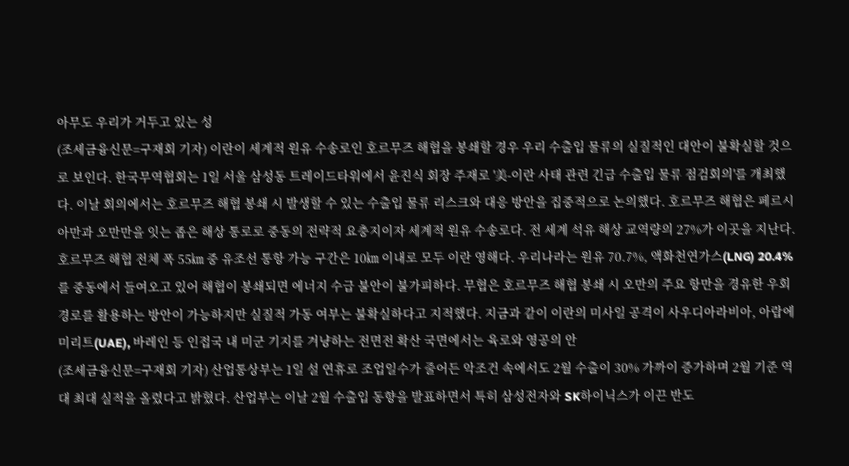아무도 우리가 거두고 있는 성
(조세금융신문=구재회 기자) 이란이 세계적 원유 수송로인 호르무즈 해협을 봉쇄할 경우 우리 수출입 물류의 실질적인 대안이 불확실할 것으로 보인다. 한국무역협회는 1일 서울 삼성동 트레이드타워에서 윤진식 회장 주재로 '美-이란 사태 관련 긴급 수출입 물류 점검회의'를 개최했다. 이날 회의에서는 호르무즈 해협 봉쇄 시 발생할 수 있는 수출입 물류 리스크와 대응 방안을 집중적으로 논의했다. 호르무즈 해협은 페르시아만과 오만만을 잇는 좁은 해상 통로로 중동의 전략적 요충지이자 세계적 원유 수송로다. 전 세계 석유 해상 교역량의 27%가 이곳을 지난다. 호르무즈 해협 전체 폭 55㎞ 중 유조선 통항 가능 구간은 10㎞ 이내로 모두 이란 영해다. 우리나라는 원유 70.7%, 액화천연가스(LNG) 20.4%를 중동에서 들여오고 있어 해협이 봉쇄되면 에너지 수급 불안이 불가피하다. 무협은 호르무즈 해협 봉쇄 시 오만의 주요 항만을 경유한 우회 경로를 활용하는 방안이 가능하지만 실질적 가동 여부는 불확실하다고 지적했다. 지금과 같이 이란의 미사일 공격이 사우디아라비아, 아랍에미리트(UAE), 바레인 등 인접국 내 미군 기지를 겨냥하는 전면전 확산 국면에서는 육로와 영공의 안
(조세금융신문=구재회 기자) 산업통상부는 1일 설 연휴로 조업일수가 줄어든 악조건 속에서도 2월 수출이 30% 가까이 증가하며 2월 기준 역대 최대 실적을 올렸다고 밝혔다. 산업부는 이날 2월 수출입 동향을 발표하면서 특히 삼성전자와 SK하이닉스가 이끈 반도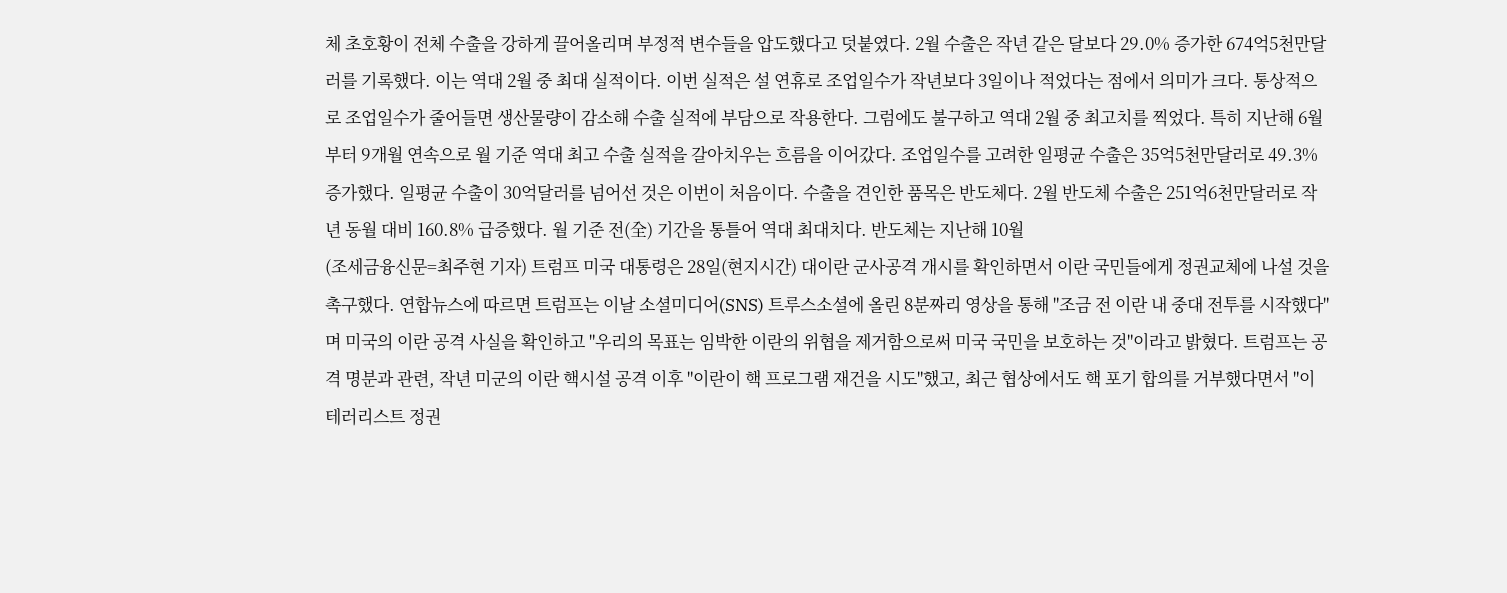체 초호황이 전체 수출을 강하게 끌어올리며 부정적 변수들을 압도했다고 덧붙였다. 2월 수출은 작년 같은 달보다 29.0% 증가한 674억5천만달러를 기록했다. 이는 역대 2월 중 최대 실적이다. 이번 실적은 설 연휴로 조업일수가 작년보다 3일이나 적었다는 점에서 의미가 크다. 통상적으로 조업일수가 줄어들면 생산물량이 감소해 수출 실적에 부담으로 작용한다. 그럼에도 불구하고 역대 2월 중 최고치를 찍었다. 특히 지난해 6월부터 9개월 연속으로 월 기준 역대 최고 수출 실적을 갈아치우는 흐름을 이어갔다. 조업일수를 고려한 일평균 수출은 35억5천만달러로 49.3% 증가했다. 일평균 수출이 30억달러를 넘어선 것은 이번이 처음이다. 수출을 견인한 품목은 반도체다. 2월 반도체 수출은 251억6천만달러로 작년 동월 대비 160.8% 급증했다. 월 기준 전(全) 기간을 통틀어 역대 최대치다. 반도체는 지난해 10월
(조세금융신문=최주현 기자) 트럼프 미국 대통령은 28일(현지시간) 대이란 군사공격 개시를 확인하면서 이란 국민들에게 정권교체에 나설 것을 촉구했다. 연합뉴스에 따르면 트럼프는 이날 소셜미디어(SNS) 트루스소셜에 올린 8분짜리 영상을 통해 "조금 전 이란 내 중대 전투를 시작했다"며 미국의 이란 공격 사실을 확인하고 "우리의 목표는 임박한 이란의 위협을 제거함으로써 미국 국민을 보호하는 것"이라고 밝혔다. 트럼프는 공격 명분과 관련, 작년 미군의 이란 핵시설 공격 이후 "이란이 핵 프로그램 재건을 시도"했고, 최근 협상에서도 핵 포기 합의를 거부했다면서 "이 테러리스트 정권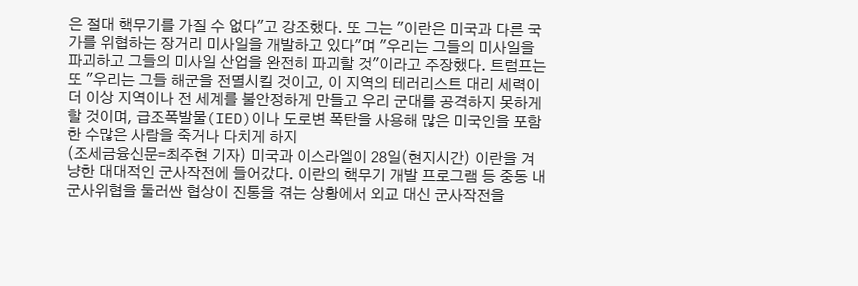은 절대 핵무기를 가질 수 없다"고 강조했다. 또 그는 "이란은 미국과 다른 국가를 위협하는 장거리 미사일을 개발하고 있다"며 "우리는 그들의 미사일을 파괴하고 그들의 미사일 산업을 완전히 파괴할 것"이라고 주장했다. 트럼프는 또 "우리는 그들 해군을 전멸시킬 것이고, 이 지역의 테러리스트 대리 세력이 더 이상 지역이나 전 세계를 불안정하게 만들고 우리 군대를 공격하지 못하게 할 것이며, 급조폭발물(IED)이나 도로변 폭탄을 사용해 많은 미국인을 포함한 수많은 사람을 죽거나 다치게 하지
(조세금융신문=최주현 기자) 미국과 이스라엘이 28일(현지시간) 이란을 겨냥한 대대적인 군사작전에 들어갔다. 이란의 핵무기 개발 프로그램 등 중동 내 군사위협을 둘러싼 협상이 진통을 겪는 상황에서 외교 대신 군사작전을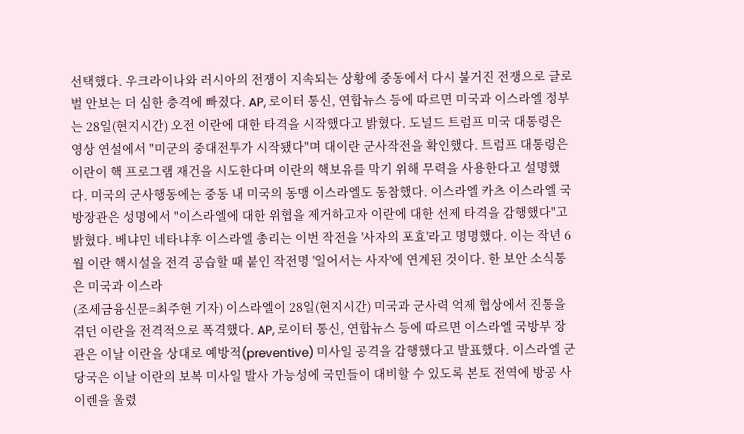선택했다. 우크라이나와 러시아의 전쟁이 지속되는 상황에 중동에서 다시 불거진 전쟁으로 글로벌 안보는 더 심한 충격에 빠졌다. AP, 로이터 통신, 연합뉴스 등에 따르면 미국과 이스라엘 정부는 28일(현지시간) 오전 이란에 대한 타격을 시작했다고 밝혔다. 도널드 트럼프 미국 대통령은 영상 연설에서 "미군의 중대전투가 시작됐다"며 대이란 군사작전을 확인했다. 트럼프 대통령은 이란이 핵 프로그램 재건을 시도한다며 이란의 핵보유를 막기 위해 무력을 사용한다고 설명했다. 미국의 군사행동에는 중동 내 미국의 동맹 이스라엘도 동참했다. 이스라엘 카츠 이스라엘 국방장관은 성명에서 "이스라엘에 대한 위협을 제거하고자 이란에 대한 선제 타격을 감행했다"고 밝혔다. 베냐민 네타냐후 이스라엘 총리는 이번 작전을 '사자의 포효'라고 명명했다. 이는 작년 6월 이란 핵시설을 전격 공습할 때 붙인 작전명 '일어서는 사자'에 연계된 것이다. 한 보안 소식통은 미국과 이스라
(조세금융신문=최주현 기자) 이스라엘이 28일(현지시간) 미국과 군사력 억제 협상에서 진통을 겪던 이란을 전격적으로 폭격했다. AP, 로이터 통신, 연합뉴스 등에 따르면 이스라엘 국방부 장관은 이날 이란을 상대로 예방적(preventive) 미사일 공격을 감행했다고 발표했다. 이스라엘 군 당국은 이날 이란의 보복 미사일 발사 가능성에 국민들이 대비할 수 있도록 본토 전역에 방공 사이렌을 울렸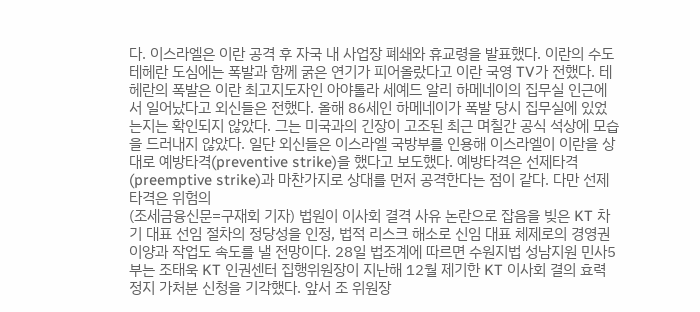다. 이스라엘은 이란 공격 후 자국 내 사업장 폐쇄와 휴교령을 발표했다. 이란의 수도 테헤란 도심에는 폭발과 함께 굵은 연기가 피어올랐다고 이란 국영 TV가 전했다. 테헤란의 폭발은 이란 최고지도자인 아야톨라 세예드 알리 하메네이의 집무실 인근에서 일어났다고 외신들은 전했다. 올해 86세인 하메네이가 폭발 당시 집무실에 있었는지는 확인되지 않았다. 그는 미국과의 긴장이 고조된 최근 며칠간 공식 석상에 모습을 드러내지 않았다. 일단 외신들은 이스라엘 국방부를 인용해 이스라엘이 이란을 상대로 예방타격(preventive strike)을 했다고 보도했다. 예방타격은 선제타격(preemptive strike)과 마찬가지로 상대를 먼저 공격한다는 점이 같다. 다만 선제타격은 위험의
(조세금융신문=구재회 기자) 법원이 이사회 결격 사유 논란으로 잡음을 빚은 KT 차기 대표 선임 절차의 정당성을 인정, 법적 리스크 해소로 신임 대표 체제로의 경영권 이양과 작업도 속도를 낼 전망이다. 28일 법조계에 따르면 수원지법 성남지원 민사5부는 조태욱 KT 인권센터 집행위원장이 지난해 12월 제기한 KT 이사회 결의 효력 정지 가처분 신청을 기각했다. 앞서 조 위원장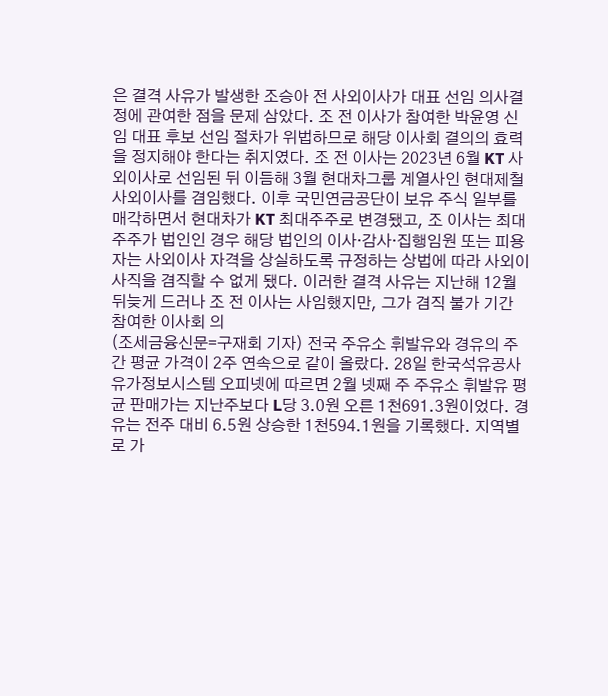은 결격 사유가 발생한 조승아 전 사외이사가 대표 선임 의사결정에 관여한 점을 문제 삼았다. 조 전 이사가 참여한 박윤영 신임 대표 후보 선임 절차가 위법하므로 해당 이사회 결의의 효력을 정지해야 한다는 취지였다. 조 전 이사는 2023년 6월 KT 사외이사로 선임된 뒤 이듬해 3월 현대차그룹 계열사인 현대제철 사외이사를 겸임했다. 이후 국민연금공단이 보유 주식 일부를 매각하면서 현대차가 KT 최대주주로 변경됐고, 조 이사는 최대주주가 법인인 경우 해당 법인의 이사·감사·집행임원 또는 피용자는 사외이사 자격을 상실하도록 규정하는 상법에 따라 사외이사직을 겸직할 수 없게 됐다. 이러한 결격 사유는 지난해 12월 뒤늦게 드러나 조 전 이사는 사임했지만, 그가 겸직 불가 기간 참여한 이사회 의
(조세금융신문=구재회 기자) 전국 주유소 휘발유와 경유의 주간 평균 가격이 2주 연속으로 같이 올랐다. 28일 한국석유공사 유가정보시스템 오피넷에 따르면 2월 넷째 주 주유소 휘발유 평균 판매가는 지난주보다 L당 3.0원 오른 1천691.3원이었다. 경유는 전주 대비 6.5원 상승한 1천594.1원을 기록했다. 지역별로 가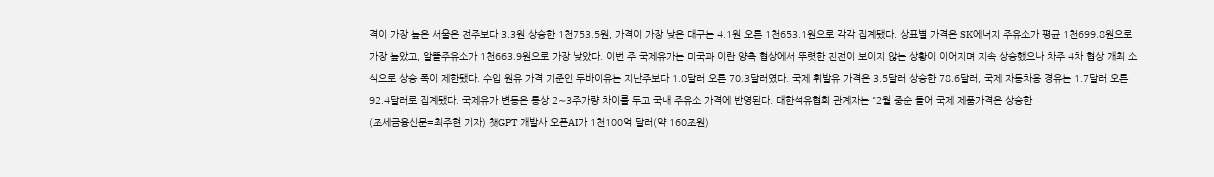격이 가장 높은 서울은 전주보다 3.3원 상승한 1천753.5원, 가격이 가장 낮은 대구는 4.1원 오른 1천653.1원으로 각각 집계됐다. 상표별 가격은 SK에너지 주유소가 평균 1천699.8원으로 가장 높았고, 알뜰주유소가 1천663.9원으로 가장 낮았다. 이번 주 국제유가는 미국과 이란 양측 협상에서 뚜렷한 진전이 보이지 않는 상황이 이어지며 지속 상승했으나 차주 4차 협상 개최 소식으로 상승 폭이 제한됐다. 수입 원유 가격 기준인 두바이유는 지난주보다 1.0달러 오른 70.3달러였다. 국제 휘발유 가격은 3.5달러 상승한 78.6달러, 국제 자동차용 경유는 1.7달러 오른 92.4달러로 집계됐다. 국제유가 변동은 통상 2∼3주가량 차이를 두고 국내 주유소 가격에 반영된다. 대한석유협회 관계자는 "2월 중순 들어 국제 제품가격은 상승한
(조세금융신문=최주현 기자) 챗GPT 개발사 오픈AI가 1천100억 달러(약 160조원)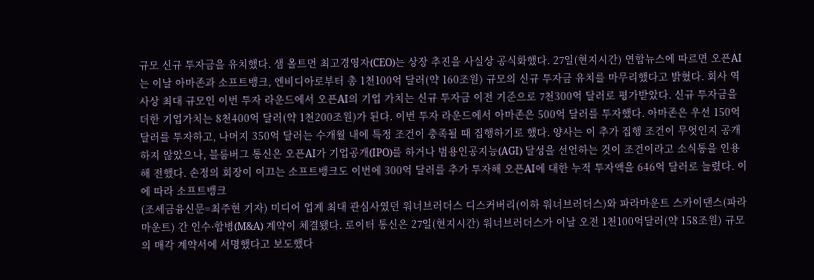규모 신규 투자금을 유치했다. 샘 올트먼 최고경영자(CEO)는 상장 추진을 사실상 공식화했다. 27일(현지시간) 연합뉴스에 따르면 오픈AI는 이날 아마존과 소프트뱅크, 엔비디아로부터 총 1천100억 달러(약 160조원) 규모의 신규 투자금 유치를 마무리했다고 밝혔다. 회사 역사상 최대 규모인 이번 투자 라운드에서 오픈AI의 기업 가치는 신규 투자금 이전 기준으로 7천300억 달러로 평가받았다. 신규 투자금을 더한 기업가치는 8천400억 달러(약 1천200조원)가 된다. 이번 투자 라운드에서 아마존은 500억 달러를 투자했다. 아마존은 우선 150억 달러를 투자하고, 나머지 350억 달러는 수개월 내에 특정 조건이 충족될 때 집행하기로 했다. 양사는 이 추가 집행 조건이 무엇인지 공개하지 않았으나, 블룸버그 통신은 오픈AI가 기업공개(IPO)를 하거나 범용인공지능(AGI) 달성을 선언하는 것이 조건이라고 소식통을 인용해 전했다. 손정의 회장이 이끄는 소프트뱅크도 이번에 300억 달러를 추가 투자해 오픈AI에 대한 누적 투자액을 646억 달러로 늘렸다. 이에 따라 소프트뱅크
(조세금융신문=최주현 기자) 미디어 업계 최대 관심사였던 워너브러더스 디스커버리(이하 워너브러더스)와 파라마운트 스카이댄스(파라마운트) 간 인수·합병(M&A) 계약이 체결됐다. 로이터 통신은 27일(현지시간) 워너브러더스가 이날 오전 1천100억달러(약 158조원) 규모의 매각 계약서에 서명했다고 보도했다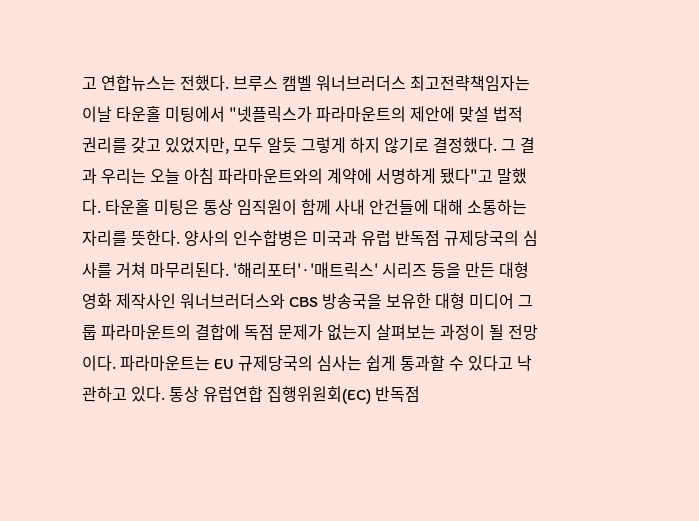고 연합뉴스는 전했다. 브루스 캠벨 워너브러더스 최고전략책임자는 이날 타운홀 미팅에서 "넷플릭스가 파라마운트의 제안에 맞설 법적 권리를 갖고 있었지만, 모두 알듯 그렇게 하지 않기로 결정했다. 그 결과 우리는 오늘 아침 파라마운트와의 계약에 서명하게 됐다"고 말했다. 타운홀 미팅은 통상 임직원이 함께 사내 안건들에 대해 소통하는 자리를 뜻한다. 양사의 인수합병은 미국과 유럽 반독점 규제당국의 심사를 거쳐 마무리된다. '해리포터'·'매트릭스' 시리즈 등을 만든 대형 영화 제작사인 워너브러더스와 CBS 방송국을 보유한 대형 미디어 그룹 파라마운트의 결합에 독점 문제가 없는지 살펴보는 과정이 될 전망이다. 파라마운트는 EU 규제당국의 심사는 쉽게 통과할 수 있다고 낙관하고 있다. 통상 유럽연합 집행위원회(EC) 반독점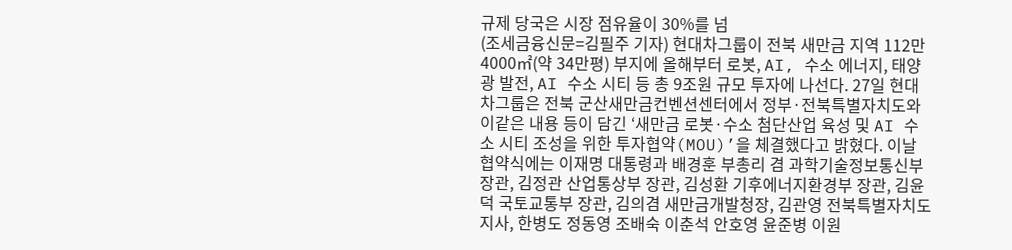규제 당국은 시장 점유율이 30%를 넘
(조세금융신문=김필주 기자) 현대차그룹이 전북 새만금 지역 112만4000㎡(약 34만평) 부지에 올해부터 로봇, AI, 수소 에너지, 태양광 발전, AI 수소 시티 등 총 9조원 규모 투자에 나선다. 27일 현대차그룹은 전북 군산새만금컨벤션센터에서 정부·전북특별자치도와 이같은 내용 등이 담긴 ‘새만금 로봇·수소 첨단산업 육성 및 AI 수소 시티 조성을 위한 투자협약(MOU)’을 체결했다고 밝혔다. 이날 협약식에는 이재명 대통령과 배경훈 부총리 겸 과학기술정보통신부 장관, 김정관 산업통상부 장관, 김성환 기후에너지환경부 장관, 김윤덕 국토교통부 장관, 김의겸 새만금개발청장, 김관영 전북특별자치도 지사, 한병도 정동영 조배숙 이춘석 안호영 윤준병 이원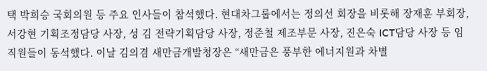택 박희승 국회의원 등 주요 인사들이 참석했다. 현대차그룹에서는 정의선 회장을 비롯해 장재훈 부회장, 서강현 기획조정담당 사장, 성 김 전략기획담당 사장, 정준철 제조부문 사장, 진은숙 ICT담당 사장 등 임직원들이 동석했다. 이날 김의겸 새만금개발청장은 “새만금은 풍부한 에너지원과 차별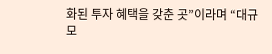화된 투자 혜택을 갖춘 곳”이라며 “대규모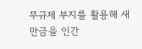무규제 부지를 활용해 새만금을 인간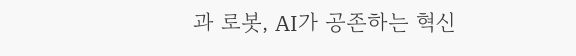과 로봇, AI가 공존하는 혁신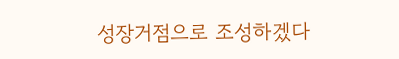성장거점으로 조성하겠다